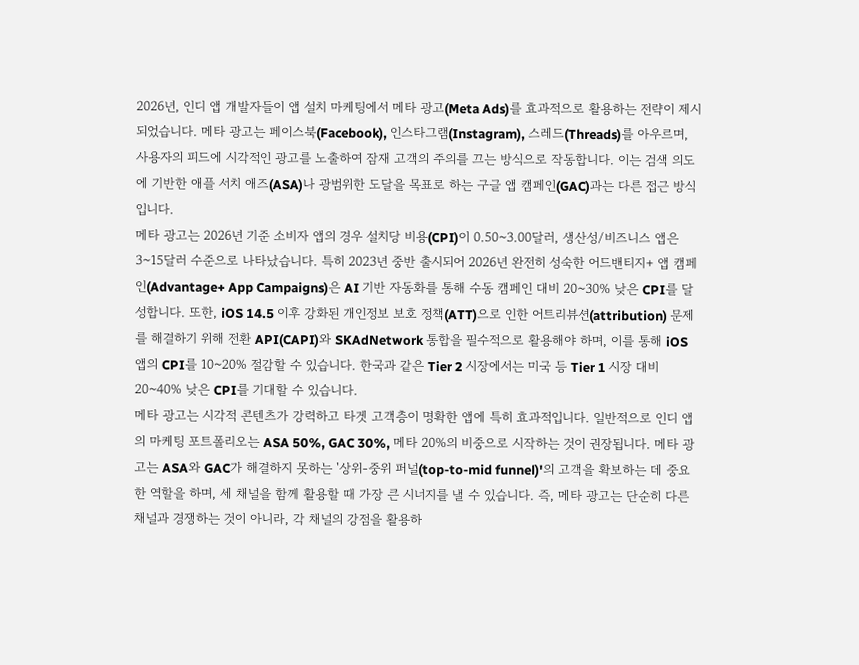2026년, 인디 앱 개발자들이 앱 설치 마케팅에서 메타 광고(Meta Ads)를 효과적으로 활용하는 전략이 제시되었습니다. 메타 광고는 페이스북(Facebook), 인스타그램(Instagram), 스레드(Threads)를 아우르며, 사용자의 피드에 시각적인 광고를 노출하여 잠재 고객의 주의를 끄는 방식으로 작동합니다. 이는 검색 의도에 기반한 애플 서치 애즈(ASA)나 광범위한 도달을 목표로 하는 구글 앱 캠페인(GAC)과는 다른 접근 방식입니다.
메타 광고는 2026년 기준 소비자 앱의 경우 설치당 비용(CPI)이 0.50~3.00달러, 생산성/비즈니스 앱은 3~15달러 수준으로 나타났습니다. 특히 2023년 중반 출시되어 2026년 완전히 성숙한 어드밴티지+ 앱 캠페인(Advantage+ App Campaigns)은 AI 기반 자동화를 통해 수동 캠페인 대비 20~30% 낮은 CPI를 달성합니다. 또한, iOS 14.5 이후 강화된 개인정보 보호 정책(ATT)으로 인한 어트리뷰션(attribution) 문제를 해결하기 위해 전환 API(CAPI)와 SKAdNetwork 통합을 필수적으로 활용해야 하며, 이를 통해 iOS 앱의 CPI를 10~20% 절감할 수 있습니다. 한국과 같은 Tier 2 시장에서는 미국 등 Tier 1 시장 대비 20~40% 낮은 CPI를 기대할 수 있습니다.
메타 광고는 시각적 콘텐츠가 강력하고 타겟 고객층이 명확한 앱에 특히 효과적입니다. 일반적으로 인디 앱의 마케팅 포트폴리오는 ASA 50%, GAC 30%, 메타 20%의 비중으로 시작하는 것이 권장됩니다. 메타 광고는 ASA와 GAC가 해결하지 못하는 '상위-중위 퍼널(top-to-mid funnel)'의 고객을 확보하는 데 중요한 역할을 하며, 세 채널을 함께 활용할 때 가장 큰 시너지를 낼 수 있습니다. 즉, 메타 광고는 단순히 다른 채널과 경쟁하는 것이 아니라, 각 채널의 강점을 활용하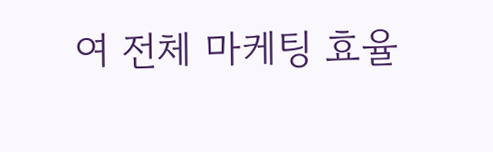여 전체 마케팅 효율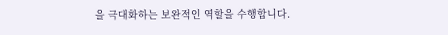을 극대화하는 보완적인 역할을 수행합니다.